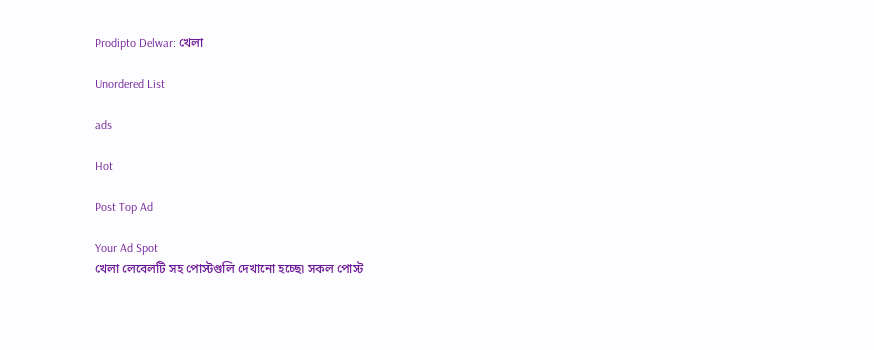Prodipto Delwar: খেলা

Unordered List

ads

Hot

Post Top Ad

Your Ad Spot
খেলা লেবেলটি সহ পোস্টগুলি দেখানো হচ্ছে৷ সকল পোস্ট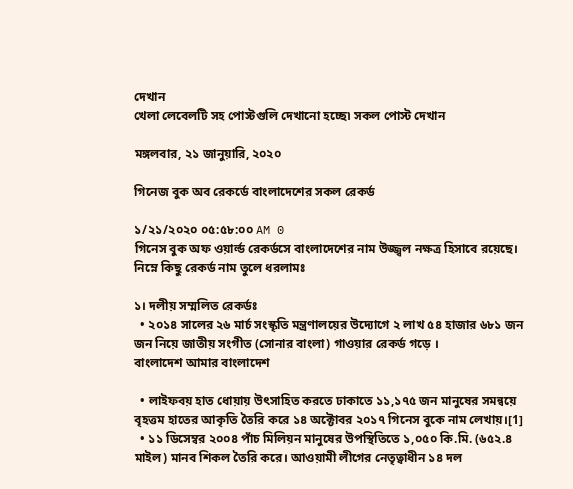দেখান
খেলা লেবেলটি সহ পোস্টগুলি দেখানো হচ্ছে৷ সকল পোস্ট দেখান

মঙ্গলবার, ২১ জানুয়ারি, ২০২০

গিনেজ বুক অব রেকর্ডে বাংলাদেশের সকল রেকর্ড

১/২১/২০২০ ০৫:৫৮:০০ AM 0
গিনেস বুক অফ ওয়ার্ল্ড রেকর্ডসে বাংলাদেশের নাম উজ্জ্বল নক্ষত্র হিসাবে রয়েছে। নিম্নে কিছু রেকর্ড নাম তুলে ধরলামঃ

১। দলীয় সম্মলিত রেকর্ডঃ
  • ২০১৪ সালের ২৬ মার্চ সংস্কৃতি মন্ত্রণালয়ের উদ্যোগে ২ লাখ ৫৪ হাজার ৬৮১ জন জন নিয়ে জাতীয় সংগীত (সোনার বাংলা) গাওয়ার রেকর্ড গড়ে ।
বাংলাদেশ আমার বাংলাদেশ

  • লাইফবয় হাত ধোয়ায় উৎসাহিত করতে ঢাকাতে ১১,১৭৫ জন মানুষের সমন্বয়ে বৃহত্তম হাতের আকৃতি তৈরি করে ১৪ অক্টোবর ২০১৭ গিনেস বুকে নাম লেখায়।[1]
  • ১১ ডিসেম্বর ২০০৪ পাঁচ মিলিয়ন মানুষের উপস্থিতিতে ১,০৫০ কি.মি. (৬৫২.৪ মাইল) মানব শিকল তৈরি করে। আওয়ামী লীগের নেতৃত্বাধীন ১৪ দল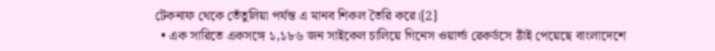টেকনাফ থেকে তেঁতুলিয়া পর্যন্ত এ মানব শিকল তৈরি করে।[2]
  • এক সারিতে একসঙ্গে ১,১৮৬ জন সাইকেল চালিয়ে গিনেস ওয়ার্ল্ড রেকর্ডসে ঠাঁই পেয়েছে বাংলাদেশে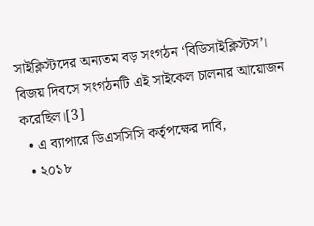সাইক্লিস্টদের অন্যতম বড় সংগঠন ‘বিডিসাইক্লিস্টস’। বিজয় দিবসে সংগঠনটি এই সাইকেল চালনার আয়োজন করেছিল।[3]
  • এ ব্যাপারে ডিএসসিসি কর্তৃপক্ষের দাবি,
  • ২০১৮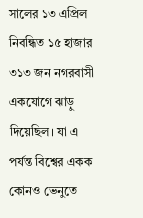সালের ১৩ এপ্রিল নিবন্ধিত ১৫ হাজার ৩১৩ জন নগরবাসী একযোগে ঝাড়ু দিয়েছিল। যা এ পর্যন্ত বিশ্বের একক কোনও ভেনুতে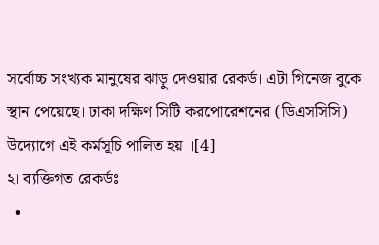সর্বোচ্চ সংখ্যক মানুষের ঝাড়ু দেওয়ার রেকর্ড। এটা গিনেজ বুকে স্থান পেয়েছে। ঢাকা দক্ষিণ সিটি করপোরেশনের (ডিএসসিসি) উদ্যোগে এই কর্মসূচি পালিত হয় ।[4]
২। ব্যক্তিগত রেকর্ডঃ
  •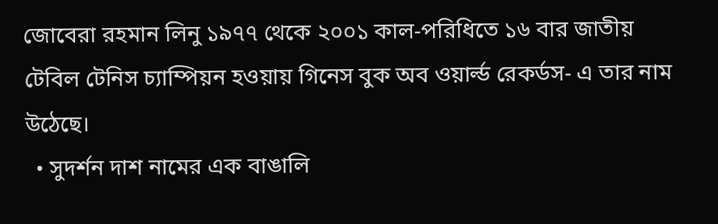জোবেরা রহমান লিনু ১৯৭৭ থেকে ২০০১ কাল-পরিধিতে ১৬ বার জাতীয় টেবিল টেনিস চ্যাম্পিয়ন হওয়ায় গিনেস বুক অব ওয়ার্ল্ড রেকর্ডস- এ তার নাম উঠেছে।
  • সুদর্শন দাশ নামের এক বাঙালি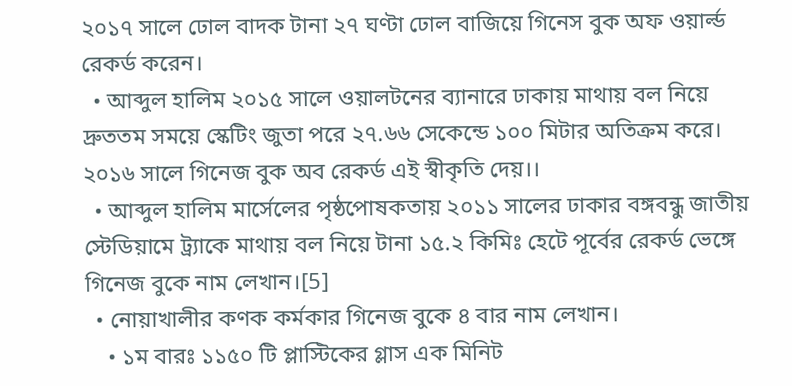২০১৭ সালে ঢোল বাদক টানা ২৭ ঘণ্টা ঢোল বাজিয়ে গিনেস বুক অফ ওয়ার্ল্ড রেকর্ড করেন।
  • আব্দুল হালিম ২০১৫ সালে ওয়ালটনের ব্যানারে ঢাকায় মাথায় বল নিয়ে দ্রুততম সময়ে স্কেটিং জুতা পরে ২৭.৬৬ সেকেন্ডে ১০০ মিটার অতিক্রম করে। ২০১৬ সালে গিনেজ বুক অব রেকর্ড এই স্বীকৃতি দেয়।।
  • আব্দুল হালিম মার্সেলের পৃষ্ঠপোষকতায় ২০১১ সালের ঢাকার বঙ্গবন্ধু জাতীয় স্টেডিয়ামে ট্র্যাকে মাথায় বল নিয়ে টানা ১৫.২ কিমিঃ হেটে পূর্বের রেকর্ড ভেঙ্গে গিনেজ বুকে নাম লেখান।[5]
  • নোয়াখালীর কণক কর্মকার গিনেজ বুকে ৪ বার নাম লেখান।
    • ১ম বারঃ ১১৫০ টি প্লাস্টিকের গ্লাস এক মিনিট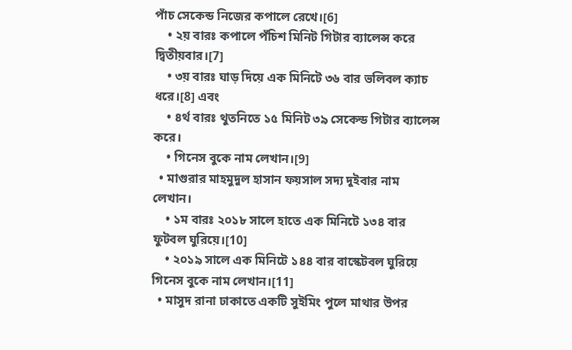পাঁচ সেকেন্ড নিজের কপালে রেখে।[6]
    • ২য় বারঃ কপালে পঁচিশ মিনিট গিটার ব্যালেন্স করে দ্বিতীয়বার।[7]
    • ৩য় বারঃ ঘাড় দিয়ে এক মিনিটে ৩৬ বার ভলিবল ক্যাচ ধরে।[8] এবং
    • ৪র্থ বারঃ থুতনিতে ১৫ মিনিট ৩৯ সেকেন্ড গিটার ব্যালেন্স করে।
    • গিনেস বুকে নাম লেখান।[9]
  • মাগুরার মাহমুদুল হাসান ফয়সাল সদ্য দুইবার নাম লেখান।
    • ১ম বারঃ ২০১৮ সালে হাতে এক মিনিটে ১৩৪ বার ফুটবল ঘুরিয়ে।[10]
    • ২০১৯ সালে এক মিনিটে ১৪৪ বার বাস্কেটবল ঘুরিয়ে গিনেস বুকে নাম লেখান।[11]
  • মাসুদ রানা ঢাকাতে একটি সুইমিং পুলে মাথার উপর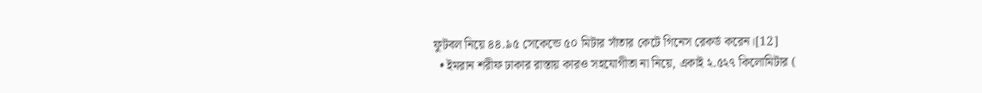ফুটবল নিয়ে ৪৪.৯৫ সেকেন্ডে ৫০ মিটার সাঁতার কেটে গিনেস রেকর্ড করেন।[12]
  • ইমরান শরীফ ঢাকার রাস্তায় কারও সহযোগীতা না নিয়ে, একাই ২.৫২৭ কিলোমিটার (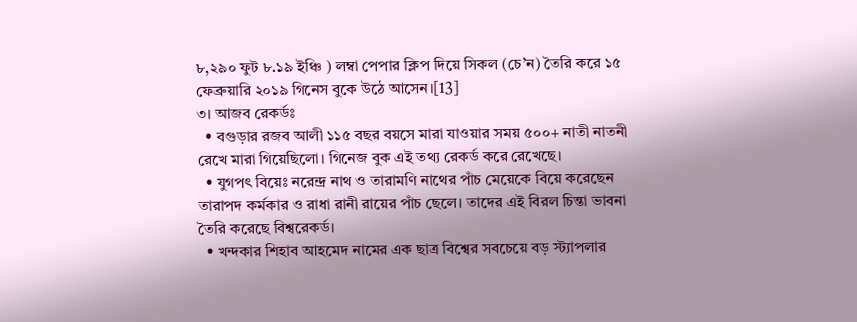৮,২৯০ ফুট ৮.১৯ ইঞ্চি ) লম্বা পেপার ক্লিপ দিয়ে সিকল (চে’ন) তৈরি করে ১৫ ফেব্রুয়ারি ২০১৯ গিনেস বুকে উঠে আসেন।[13]
৩। আজব রেকর্ডঃ
  • বগুড়ার রজব আলী ১১৫ বছর বয়সে মারা যাওয়ার সময় ৫০০+ নাতী নাতনী রেখে মারা গিয়েছিলো। গিনেজ বুক এই তথ্য রেকর্ড করে রেখেছে।
  • যুগপৎ বিয়েঃ নরেন্দ্র নাথ ও তারামণি নাথের পাঁচ মেয়েকে বিয়ে করেছেন তারাপদ কর্মকার ও রাধা রানী রায়ের পাঁচ ছেলে। তাদের এই বিরল চিন্তা ভাবনা তৈরি করেছে বিশ্বরেকর্ড।
  • খন্দকার শিহাব আহমেদ নামের এক ছাত্র বিশ্বের সবচেয়ে বড় স্ট্যাপলার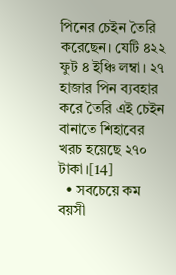পিনের চেইন তৈরি করেছেন। যেটি ৪২২ ফুট ৪ ইঞ্চি লম্বা। ২৭ হাজার পিন ব্যবহার করে তৈরি এই চেইন বানাতে শিহাবের খরচ হয়েছে ২৭০ টাকা।[14]
  • সবচেয়ে কম বয়সী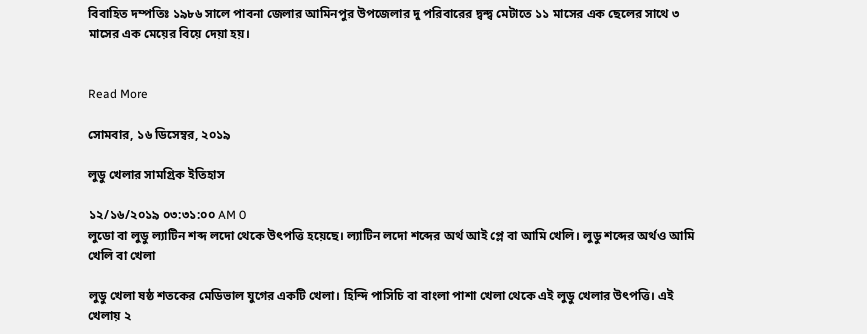বিবাহিত দম্পতিঃ ১৯৮৬ সালে পাবনা জেলার আমিনপুর উপজেলার দু পরিবারের দ্বন্দ্ব মেটাতে ১১ মাসের এক ছেলের সাথে ৩ মাসের এক মেয়ের বিয়ে দেয়া হয়।


Read More

সোমবার, ১৬ ডিসেম্বর, ২০১৯

লুডু খেলার সামগ্রিক ইতিহাস

১২/১৬/২০১৯ ০৩:৩১:০০ AM 0
লুডো বা লুডু ল্যাটিন শব্দ লদো থেকে উৎপত্তি হয়েছে। ল্যাটিন লদো শব্দের অর্থ আই প্লে বা আমি খেলি। লুডু শব্দের অর্থও আমি খেলি বা খেলা

লুডু খেলা ষষ্ঠ শতকের মেডিভাল যুগের একটি খেলা। হিন্দি পাসিচি বা বাংলা পাশা খেলা থেকে এই লুডু খেলার উৎপত্তি। এই খেলায় ২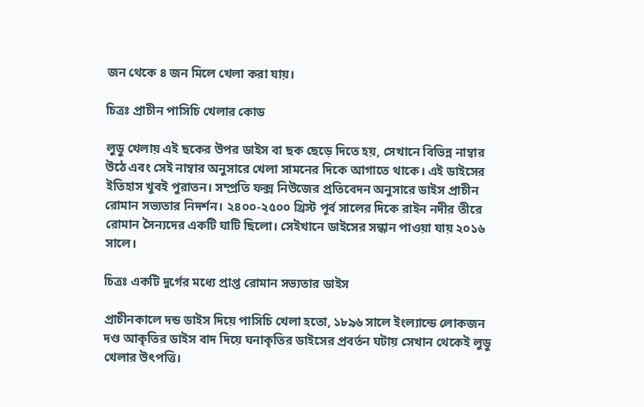জন থেকে ৪ জন মিলে খেলা করা যায়।

চিত্রঃ প্রাচীন পাসিচি খেলার কোড

লুডু খেলায় এই ছকের উপর ডাইস বা ছক ছেড়ে দিতে হয়, সেখানে বিভিন্ন নাম্বার উঠে এবং সেই নাম্বার অনুসারে খেলা সামনের দিকে আগাতে থাকে। এই ডাইসের ইতিহাস খুবই পুরাতন। সম্প্রতি ফক্স নিউজের প্রতিবেদন অনুসারে ডাইস প্রাচীন রোমান সভ্যতার নিদর্শন। ২৪০০-২৫০০ খ্রিস্ট পূর্ব সালের দিকে রাইন নদীর তীরে রোমান সৈন্যদের একটি ঘাটি ছিলো। সেইখানে ডাইসের সন্ধান পাওয়া যায় ২০১৬ সালে।

চিত্রঃ একটি দুর্গের মধ্যে প্রাপ্ত রোমান সভ্যতার ডাইস

প্রাচীনকালে দন্ড ডাইস দিয়ে পাসিচি খেলা হতো, ১৮৯৬ সালে ইংল্যান্ডে লোকজন দণ্ড আকৃতির ডাইস বাদ দিয়ে ঘনাকৃতির ডাইসের প্রবর্তন ঘটায় সেখান থেকেই লুডু খেলার উৎপত্তি।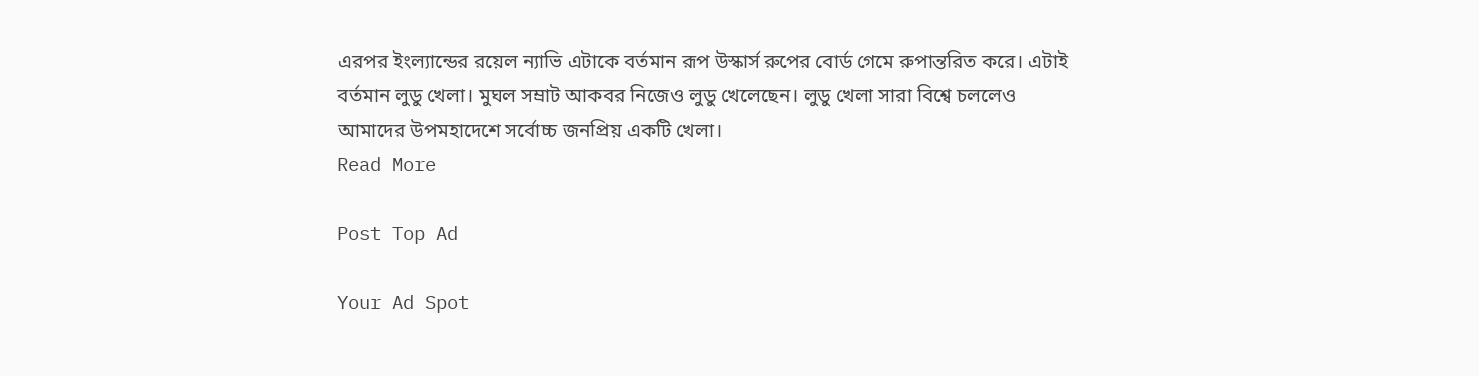এরপর ইংল্যান্ডের রয়েল ন্যাভি এটাকে বর্তমান রূপ উস্কার্স রুপের বোর্ড গেমে রুপান্তরিত করে। এটাই বর্তমান লুডু খেলা। মুঘল সম্রাট আকবর নিজেও লুডু খেলেছেন। লুডু খেলা সারা বিশ্বে চললেও আমাদের উপমহাদেশে সর্বোচ্চ জনপ্রিয় একটি খেলা।
Read More

Post Top Ad

Your Ad Spot